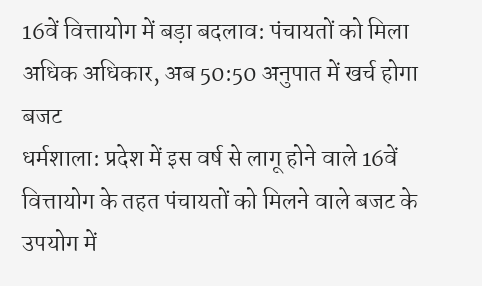16वें वित्तायोग में बड़ा बदलाव: पंचायतों को मिला अधिक अधिकार, अब 50:50 अनुपात में खर्च होगा बजट
धर्मशाला: प्रदेश में इस वर्ष से लागू होने वाले 16वें वित्तायोग के तहत पंचायतों को मिलने वाले बजट के उपयोग में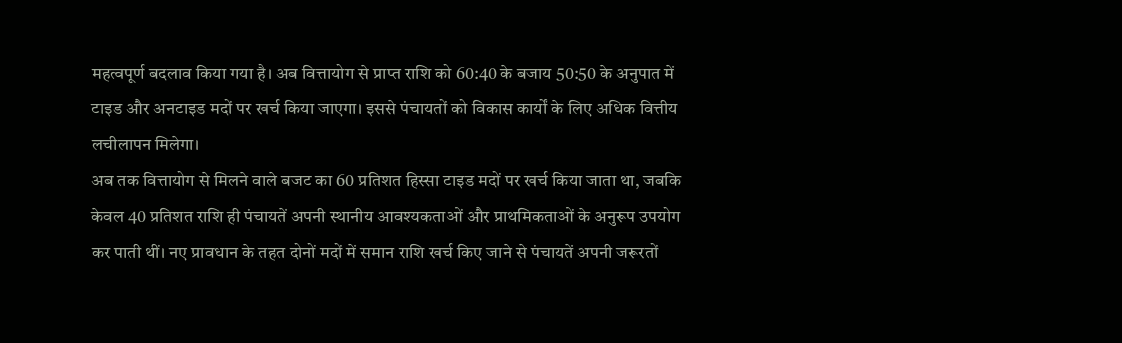महत्वपूर्ण बदलाव किया गया है। अब वित्तायोग से प्राप्त राशि को 60:40 के बजाय 50:50 के अनुपात में टाइड और अनटाइड मदों पर खर्च किया जाएगा। इससे पंचायतों को विकास कार्यों के लिए अधिक वित्तीय लचीलापन मिलेगा।
अब तक वित्तायोग से मिलने वाले बजट का 60 प्रतिशत हिस्सा टाइड मदों पर खर्च किया जाता था, जबकि केवल 40 प्रतिशत राशि ही पंचायतें अपनी स्थानीय आवश्यकताओं और प्राथमिकताओं के अनुरूप उपयोग कर पाती थीं। नए प्रावधान के तहत दोनों मदों में समान राशि खर्च किए जाने से पंचायतें अपनी जरूरतों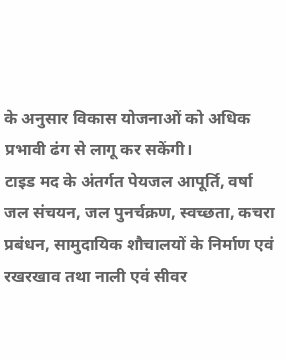के अनुसार विकास योजनाओं को अधिक प्रभावी ढंग से लागू कर सकेंगी।
टाइड मद के अंतर्गत पेयजल आपूर्ति, वर्षा जल संचयन, जल पुनर्चक्रण, स्वच्छता, कचरा प्रबंधन, सामुदायिक शौचालयों के निर्माण एवं रखरखाव तथा नाली एवं सीवर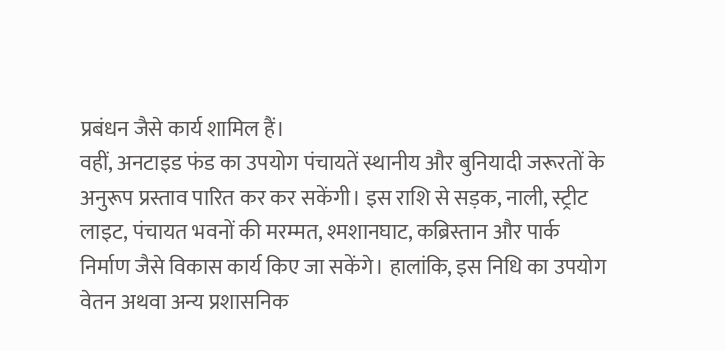प्रबंधन जैसे कार्य शामिल हैं।
वहीं, अनटाइड फंड का उपयोग पंचायतें स्थानीय और बुनियादी जरूरतों के अनुरूप प्रस्ताव पारित कर कर सकेंगी। इस राशि से सड़क, नाली, स्ट्रीट लाइट, पंचायत भवनों की मरम्मत, श्मशानघाट, कब्रिस्तान और पार्क निर्माण जैसे विकास कार्य किए जा सकेंगे। हालांकि, इस निधि का उपयोग वेतन अथवा अन्य प्रशासनिक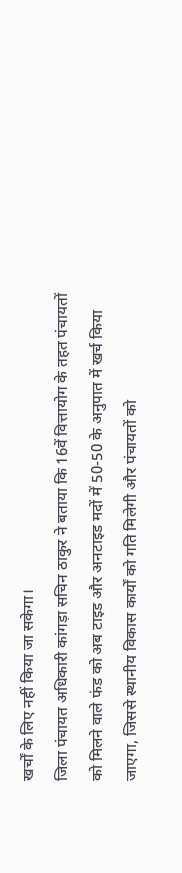खर्चों के लिए नहीं किया जा सकेगा।
जिला पंचायत अधिकारी कांगड़ा सचिन ठाकुर ने बताया कि 16वें वित्तायोग के तहत पंचायतों को मिलने वाले फंड को अब टाइड और अनटाइड मदों में 50-50 के अनुपात में खर्च किया जाएगा, जिससे स्थानीय विकास कार्यों को गति मिलेगी और पंचायतों को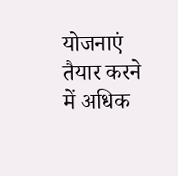योजनाएं तैयार करने में अधिक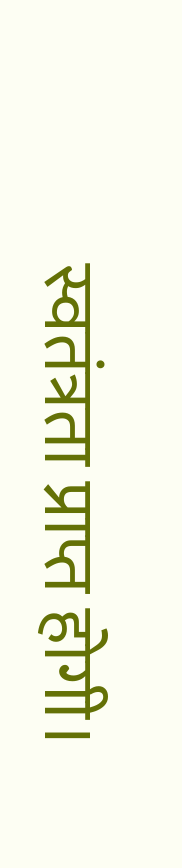स्वतंत्रता प्राप्त होगी।